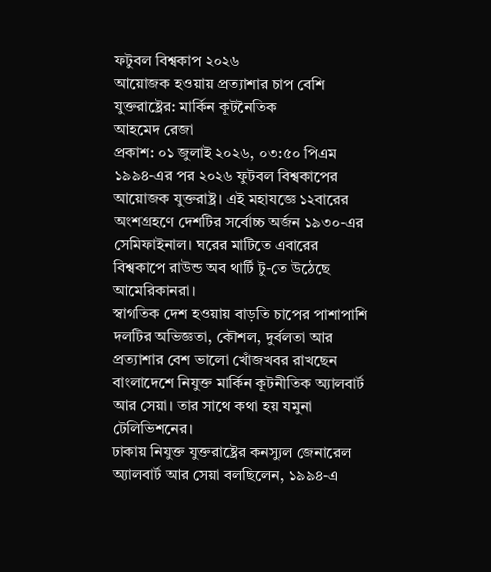ফটুবল বিশ্বকাপ ২০২৬
আয়োজক হওয়ায় প্রত্যাশার চাপ বেশি যুক্তরাষ্ট্রের: মার্কিন কূটনৈতিক
আহমেদ রেজা
প্রকাশ: ০১ জুলাই ২০২৬, ০৩:৫০ পিএম
১৯৯৪-এর পর ২০২৬ ফুটবল বিশ্বকাপের আয়োজক যুক্তরাষ্ট্র। এই মহাযজ্ঞে ১২বারের অংশগ্রহণে দেশটির সর্বোচ্চ অর্জন ১৯৩০-এর সেমিফাইনাল। ঘরের মাটিতে এবারের বিশ্বকাপে রাউন্ড অব থার্টি টু-তে উঠেছে আমেরিকানরা।
স্বাগতিক দেশ হওয়ায় বাড়তি চাপের পাশাপাশি দলটির অভিজ্ঞতা, কৌশল, দুর্বলতা আর প্রত্যাশার বেশ ভালো খোঁজখবর রাখছেন বাংলাদেশে নিযুক্ত মার্কিন কূটনীতিক অ্যালবার্ট আর সেয়া। তার সাথে কথা হয় যমুনা টেলিভিশনের।
ঢাকায় নিযুক্ত যুক্তরাষ্ট্রের কনস্যুল জেনারেল অ্যালবার্ট আর সেয়া বলছিলেন, ১৯৯৪-এ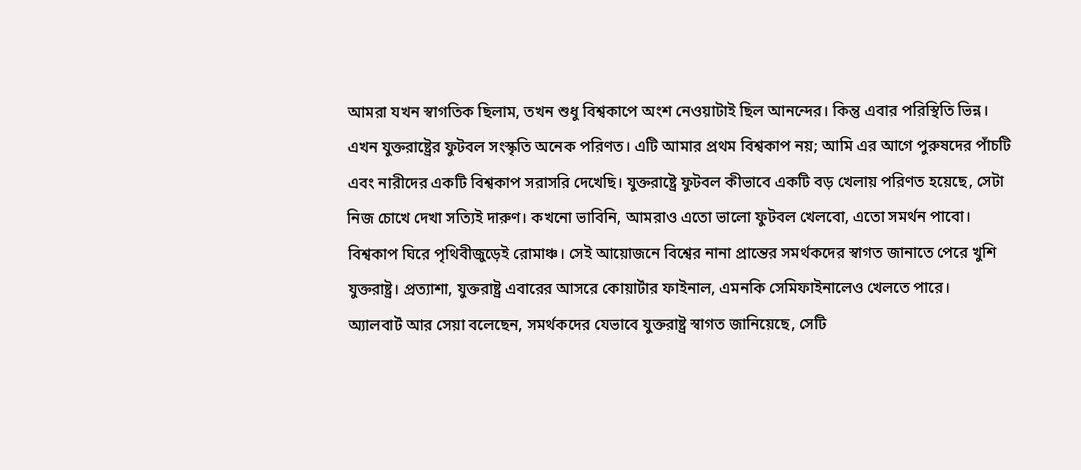আমরা যখন স্বাগতিক ছিলাম, তখন শুধু বিশ্বকাপে অংশ নেওয়াটাই ছিল আনন্দের। কিন্তু এবার পরিস্থিতি ভিন্ন। এখন যুক্তরাষ্ট্রের ফুটবল সংস্কৃতি অনেক পরিণত। এটি আমার প্রথম বিশ্বকাপ নয়; আমি এর আগে পুরুষদের পাঁচটি এবং নারীদের একটি বিশ্বকাপ সরাসরি দেখেছি। যুক্তরাষ্ট্রে ফুটবল কীভাবে একটি বড় খেলায় পরিণত হয়েছে, সেটা নিজ চোখে দেখা সত্যিই দারুণ। কখনো ভাবিনি, আমরাও এতো ভালো ফুটবল খেলবো, এতো সমর্থন পাবো।
বিশ্বকাপ ঘিরে পৃথিবীজুড়েই রোমাঞ্চ। সেই আয়োজনে বিশ্বের নানা প্রান্তের সমর্থকদের স্বাগত জানাতে পেরে খুশি যুক্তরাষ্ট্র। প্রত্যাশা, যুক্তরাষ্ট্র এবারের আসরে কোয়ার্টার ফাইনাল, এমনকি সেমিফাইনালেও খেলতে পারে।
অ্যালবার্ট আর সেয়া বলেছেন, সমর্থকদের যেভাবে যুক্তরাষ্ট্র স্বাগত জানিয়েছে, সেটি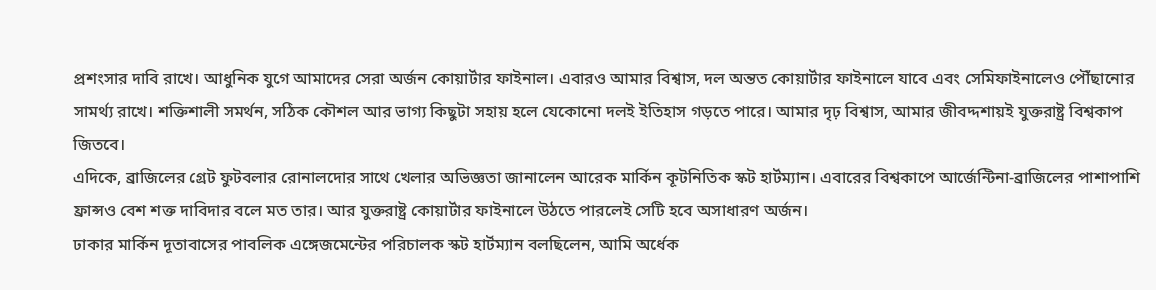প্রশংসার দাবি রাখে। আধুনিক যুগে আমাদের সেরা অর্জন কোয়ার্টার ফাইনাল। এবারও আমার বিশ্বাস, দল অন্তত কোয়ার্টার ফাইনালে যাবে এবং সেমিফাইনালেও পৌঁছানোর সামর্থ্য রাখে। শক্তিশালী সমর্থন, সঠিক কৌশল আর ভাগ্য কিছুটা সহায় হলে যেকোনো দলই ইতিহাস গড়তে পারে। আমার দৃঢ় বিশ্বাস, আমার জীবদ্দশায়ই যুক্তরাষ্ট্র বিশ্বকাপ জিতবে।
এদিকে, ব্রাজিলের গ্রেট ফুটবলার রোনালদোর সাথে খেলার অভিজ্ঞতা জানালেন আরেক মার্কিন কূটনিতিক স্কট হার্টম্যান। এবারের বিশ্বকাপে আর্জেন্টিনা-ব্রাজিলের পাশাপাশি ফ্রান্সও বেশ শক্ত দাবিদার বলে মত তার। আর যুক্তরাষ্ট্র কোয়ার্টার ফাইনালে উঠতে পারলেই সেটি হবে অসাধারণ অর্জন।
ঢাকার মার্কিন দূতাবাসের পাবলিক এঙ্গেজমেন্টের পরিচালক স্কট হার্টম্যান বলছিলেন, আমি অর্ধেক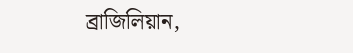ব্রাজিলিয়ান,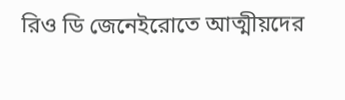রিও ডি জেনেইরোতে আত্মীয়দের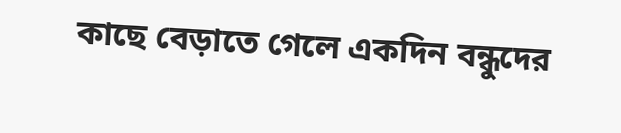কাছে বেড়াতে গেলে একদিন বন্ধুদের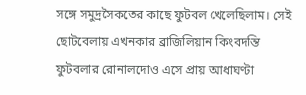সঙ্গে সমুদ্রসৈকতের কাছে ফুটবল খেলেছিলাম। সেই ছোটবেলায় এখনকার ব্রাজিলিয়ান কিংবদন্তি ফুটবলার রোনালদোও এসে প্রায় আধাঘণ্টা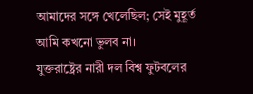আমাদের সঙ্গে খেলেছিল; সেই মুহূর্ত আমি কখনো ভুলব না।
যুক্তরাষ্ট্রের নারী দল বিশ্ব ফুটবলের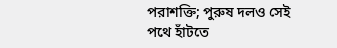পরাশক্তি; পুরুষ দলও সেই পথে হাঁটতে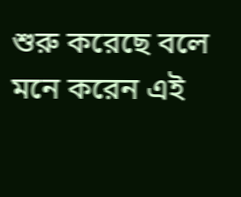শুরু করেছে বলে মনে করেন এই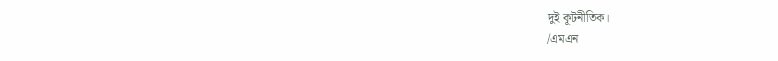দুই কূটনীতিক।
/এমএন